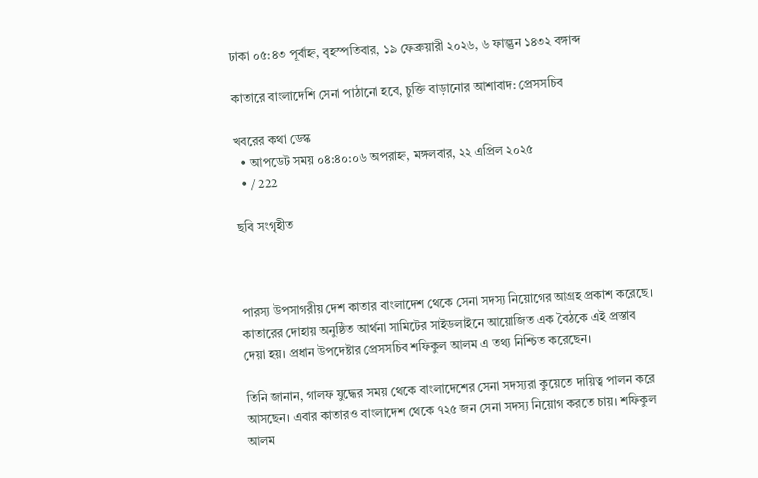ঢাকা ০৫:৪৩ পূর্বাহ্ন, বৃহস্পতিবার, ১৯ ফেব্রুয়ারী ২০২৬, ৬ ফাল্গুন ১৪৩২ বঙ্গাব্দ

কাতারে বাংলাদেশি সেনা পাঠানো হবে, চুক্তি বাড়ানোর আশাবাদ: প্রেসসচিব

খবরের কথা ডেস্ক
  • আপডেট সময় ০৪:৪০:০৬ অপরাহ্ন, মঙ্গলবার, ২২ এপ্রিল ২০২৫
  • / 222

ছবি সংগৃহীত



পারস্য উপসাগরীয় দেশ কাতার বাংলাদেশ থেকে সেনা সদস্য নিয়োগের আগ্রহ প্রকাশ করেছে। কাতারের দোহায় অনুষ্ঠিত আর্থনা সামিটের সাইডলাইনে আয়োজিত এক বৈঠকে এই প্রস্তাব দেয়া হয়। প্রধান উপদেষ্টার প্রেসসচিব শফিকুল আলম এ তথ্য নিশ্চিত করেছেন।

তিনি জানান, গালফ যুদ্ধের সময় থেকে বাংলাদেশের সেনা সদস্যরা কুয়েতে দায়িত্ব পালন করে আসছেন। এবার কাতারও বাংলাদেশ থেকে ৭২৫ জন সেনা সদস্য নিয়োগ করতে চায়। শফিকুল আলম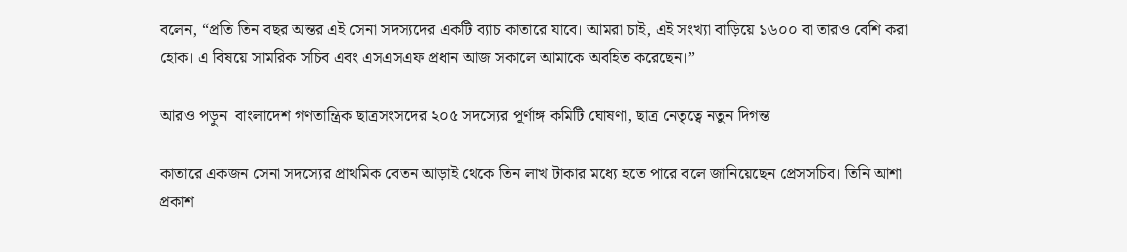বলেন, “প্রতি তিন বছর অন্তর এই সেনা সদস্যদের একটি ব্যাচ কাতারে যাবে। আমরা চাই, এই সংখ্যা বাড়িয়ে ১৬০০ বা তারও বেশি করা হোক। এ বিষয়ে সামরিক সচিব এবং এসএসএফ প্রধান আজ সকালে আমাকে অবহিত করেছেন।”

আরও পড়ুন  বাংলাদেশ গণতান্ত্রিক ছাত্রসংসদের ২০৫ সদস্যের পূর্ণাঙ্গ কমিটি ঘোষণা, ছাত্র নেতৃত্বে নতুন দিগন্ত

কাতারে একজন সেনা সদস্যের প্রাথমিক বেতন আড়াই থেকে তিন লাখ টাকার মধ্যে হতে পারে বলে জানিয়েছেন প্রেসসচিব। তিনি আশা প্রকাশ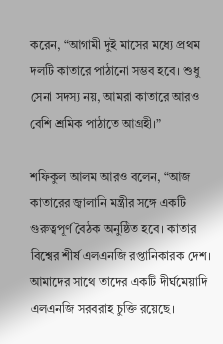করেন, “আগামী দুই মাসের মধ্যে প্রথম দলটি কাতারে পাঠানো সম্ভব হবে। শুধু সেনা সদস্য নয়, আমরা কাতারে আরও বেশি শ্রমিক পাঠাতে আগ্রহী।”

শফিকুল আলম আরও বলেন, “আজ কাতারের জ্বালানি মন্ত্রীর সঙ্গে একটি গুরুত্বপূর্ণ বৈঠক অনুষ্ঠিত হবে। কাতার বিশ্বের শীর্ষ এলএনজি রপ্তানিকারক দেশ। আমাদের সাথে তাদের একটি দীর্ঘমেয়াদি এলএনজি সরবরাহ চুক্তি রয়েছে।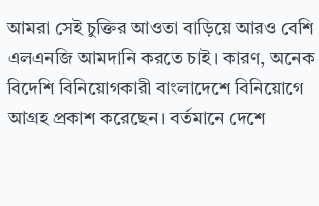আমরা সেই চুক্তির আওতা বাড়িয়ে আরও বেশি এলএনজি আমদানি করতে চাই। কারণ, অনেক বিদেশি বিনিয়োগকারী বাংলাদেশে বিনিয়োগে আগ্রহ প্রকাশ করেছেন। বর্তমানে দেশে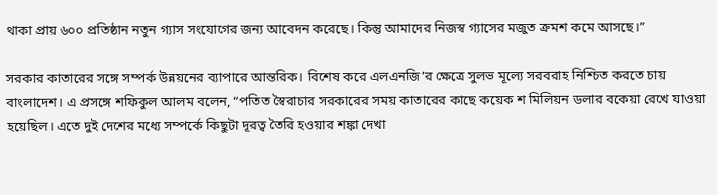থাকা প্রায় ৬০০ প্রতিষ্ঠান নতুন গ্যাস সংযোগের জন্য আবেদন করেছে। কিন্তু আমাদের নিজস্ব গ্যাসের মজুত ক্রমশ কমে আসছে।”

সরকার কাতারের সঙ্গে সম্পর্ক উন্নয়নের ব্যাপারে আন্তরিক। বিশেষ করে এলএনজি’র ক্ষেত্রে সুলভ মূল্যে সরবরাহ নিশ্চিত করতে চায় বাংলাদেশ। এ প্রসঙ্গে শফিকুল আলম বলেন, “পতিত স্বৈরাচার সরকারের সময় কাতারের কাছে কয়েক শ মিলিয়ন ডলার বকেয়া রেখে যাওয়া হয়েছিল। এতে দুই দেশের মধ্যে সম্পর্কে কিছুটা দূরত্ব তৈরি হওয়ার শঙ্কা দেখা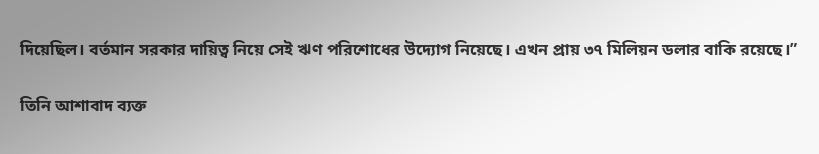দিয়েছিল। বর্তমান সরকার দায়িত্ব নিয়ে সেই ঋণ পরিশোধের উদ্যোগ নিয়েছে। এখন প্রায় ৩৭ মিলিয়ন ডলার বাকি রয়েছে।”

তিনি আশাবাদ ব্যক্ত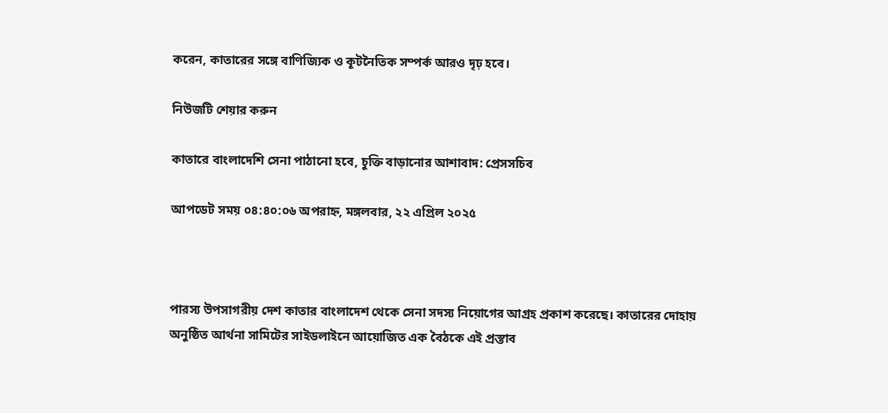করেন, কাতারের সঙ্গে বাণিজ্যিক ও কূটনৈতিক সম্পর্ক আরও দৃঢ় হবে।

নিউজটি শেয়ার করুন

কাতারে বাংলাদেশি সেনা পাঠানো হবে, চুক্তি বাড়ানোর আশাবাদ: প্রেসসচিব

আপডেট সময় ০৪:৪০:০৬ অপরাহ্ন, মঙ্গলবার, ২২ এপ্রিল ২০২৫



পারস্য উপসাগরীয় দেশ কাতার বাংলাদেশ থেকে সেনা সদস্য নিয়োগের আগ্রহ প্রকাশ করেছে। কাতারের দোহায় অনুষ্ঠিত আর্থনা সামিটের সাইডলাইনে আয়োজিত এক বৈঠকে এই প্রস্তাব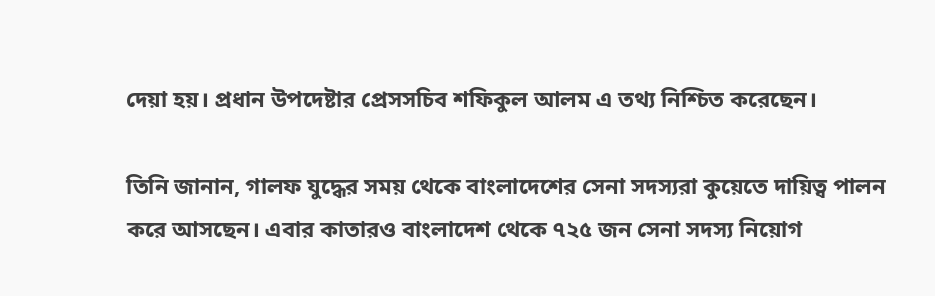দেয়া হয়। প্রধান উপদেষ্টার প্রেসসচিব শফিকুল আলম এ তথ্য নিশ্চিত করেছেন।

তিনি জানান, গালফ যুদ্ধের সময় থেকে বাংলাদেশের সেনা সদস্যরা কুয়েতে দায়িত্ব পালন করে আসছেন। এবার কাতারও বাংলাদেশ থেকে ৭২৫ জন সেনা সদস্য নিয়োগ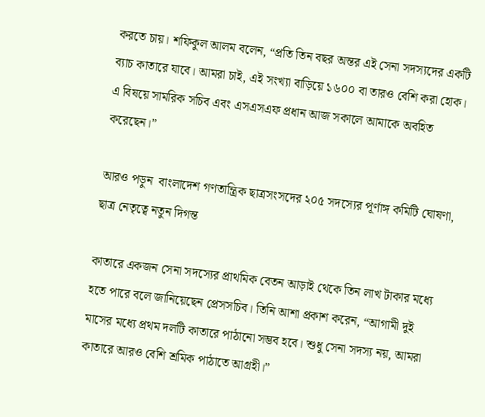করতে চায়। শফিকুল আলম বলেন, “প্রতি তিন বছর অন্তর এই সেনা সদস্যদের একটি ব্যাচ কাতারে যাবে। আমরা চাই, এই সংখ্যা বাড়িয়ে ১৬০০ বা তারও বেশি করা হোক। এ বিষয়ে সামরিক সচিব এবং এসএসএফ প্রধান আজ সকালে আমাকে অবহিত করেছেন।”

আরও পড়ুন  বাংলাদেশ গণতান্ত্রিক ছাত্রসংসদের ২০৫ সদস্যের পূর্ণাঙ্গ কমিটি ঘোষণা, ছাত্র নেতৃত্বে নতুন দিগন্ত

কাতারে একজন সেনা সদস্যের প্রাথমিক বেতন আড়াই থেকে তিন লাখ টাকার মধ্যে হতে পারে বলে জানিয়েছেন প্রেসসচিব। তিনি আশা প্রকাশ করেন, “আগামী দুই মাসের মধ্যে প্রথম দলটি কাতারে পাঠানো সম্ভব হবে। শুধু সেনা সদস্য নয়, আমরা কাতারে আরও বেশি শ্রমিক পাঠাতে আগ্রহী।”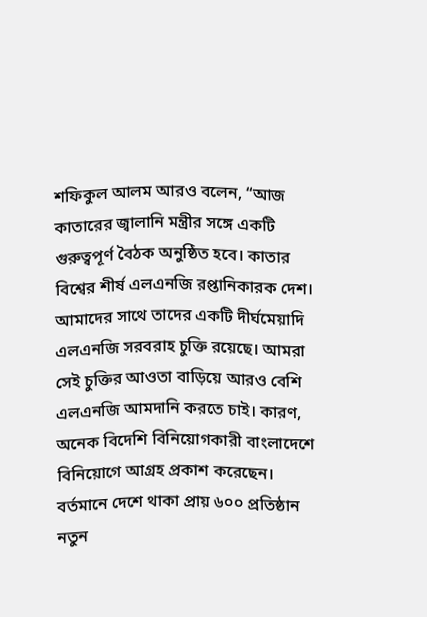শফিকুল আলম আরও বলেন, “আজ কাতারের জ্বালানি মন্ত্রীর সঙ্গে একটি গুরুত্বপূর্ণ বৈঠক অনুষ্ঠিত হবে। কাতার বিশ্বের শীর্ষ এলএনজি রপ্তানিকারক দেশ। আমাদের সাথে তাদের একটি দীর্ঘমেয়াদি এলএনজি সরবরাহ চুক্তি রয়েছে। আমরা সেই চুক্তির আওতা বাড়িয়ে আরও বেশি এলএনজি আমদানি করতে চাই। কারণ, অনেক বিদেশি বিনিয়োগকারী বাংলাদেশে বিনিয়োগে আগ্রহ প্রকাশ করেছেন। বর্তমানে দেশে থাকা প্রায় ৬০০ প্রতিষ্ঠান নতুন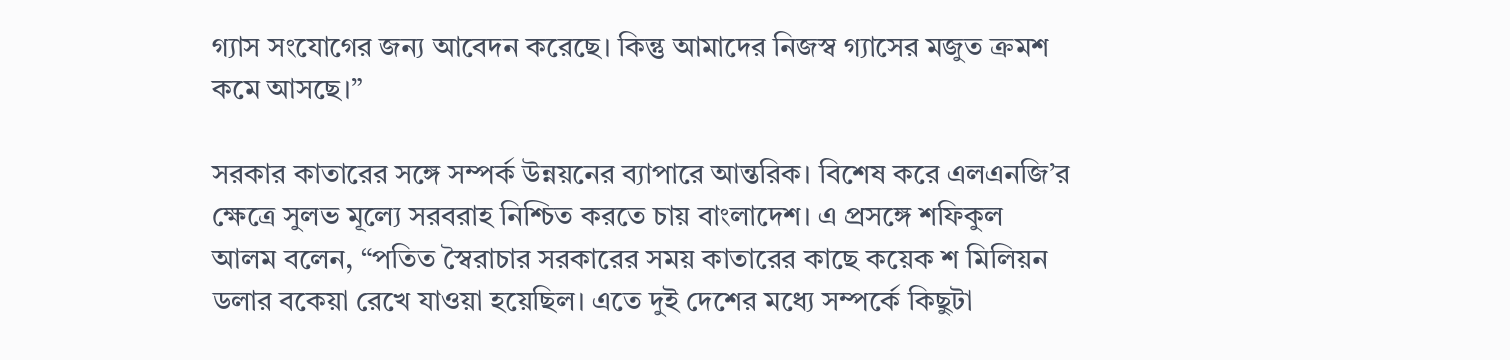গ্যাস সংযোগের জন্য আবেদন করেছে। কিন্তু আমাদের নিজস্ব গ্যাসের মজুত ক্রমশ কমে আসছে।”

সরকার কাতারের সঙ্গে সম্পর্ক উন্নয়নের ব্যাপারে আন্তরিক। বিশেষ করে এলএনজি’র ক্ষেত্রে সুলভ মূল্যে সরবরাহ নিশ্চিত করতে চায় বাংলাদেশ। এ প্রসঙ্গে শফিকুল আলম বলেন, “পতিত স্বৈরাচার সরকারের সময় কাতারের কাছে কয়েক শ মিলিয়ন ডলার বকেয়া রেখে যাওয়া হয়েছিল। এতে দুই দেশের মধ্যে সম্পর্কে কিছুটা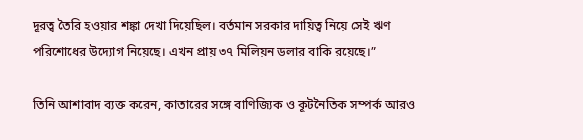দূরত্ব তৈরি হওয়ার শঙ্কা দেখা দিয়েছিল। বর্তমান সরকার দায়িত্ব নিয়ে সেই ঋণ পরিশোধের উদ্যোগ নিয়েছে। এখন প্রায় ৩৭ মিলিয়ন ডলার বাকি রয়েছে।”

তিনি আশাবাদ ব্যক্ত করেন, কাতারের সঙ্গে বাণিজ্যিক ও কূটনৈতিক সম্পর্ক আরও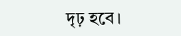দৃঢ় হবে।